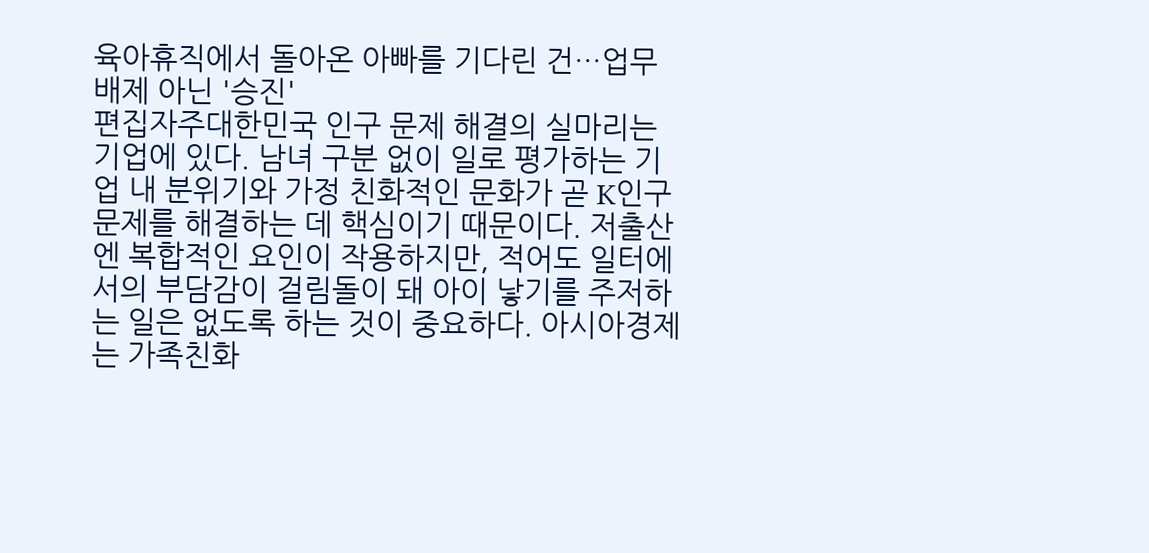육아휴직에서 돌아온 아빠를 기다린 건…업무배제 아닌 '승진'
편집자주대한민국 인구 문제 해결의 실마리는 기업에 있다. 남녀 구분 없이 일로 평가하는 기업 내 분위기와 가정 친화적인 문화가 곧 K인구 문제를 해결하는 데 핵심이기 때문이다. 저출산엔 복합적인 요인이 작용하지만, 적어도 일터에서의 부담감이 걸림돌이 돼 아이 낳기를 주저하는 일은 없도록 하는 것이 중요하다. 아시아경제는 가족친화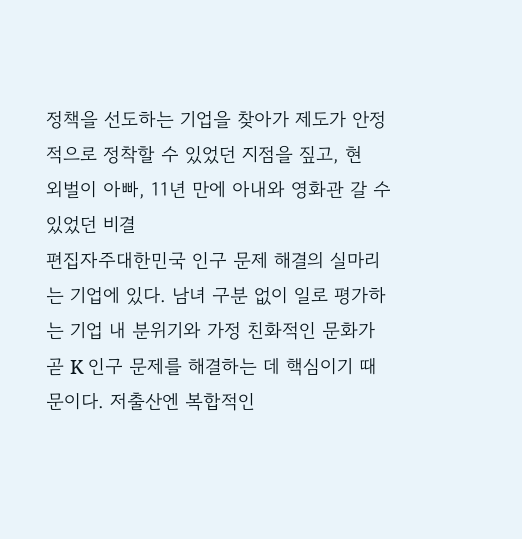정책을 선도하는 기업을 찾아가 제도가 안정적으로 정착할 수 있었던 지점을 짚고, 현
외벌이 아빠, 11년 만에 아내와 영화관 갈 수 있었던 비결
편집자주대한민국 인구 문제 해결의 실마리는 기업에 있다. 남녀 구분 없이 일로 평가하는 기업 내 분위기와 가정 친화적인 문화가 곧 K 인구 문제를 해결하는 데 핵심이기 때문이다. 저출산엔 복합적인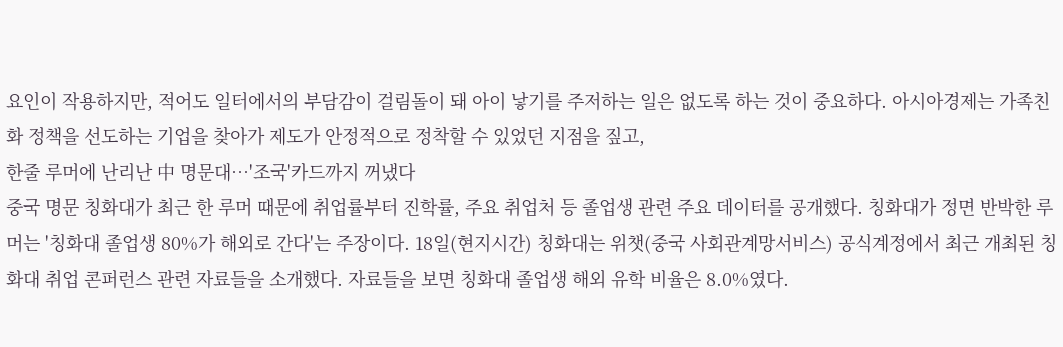요인이 작용하지만, 적어도 일터에서의 부담감이 걸림돌이 돼 아이 낳기를 주저하는 일은 없도록 하는 것이 중요하다. 아시아경제는 가족친화 정책을 선도하는 기업을 찾아가 제도가 안정적으로 정착할 수 있었던 지점을 짚고,
한줄 루머에 난리난 中 명문대…'조국'카드까지 꺼냈다
중국 명문 칭화대가 최근 한 루머 때문에 취업률부터 진학률, 주요 취업처 등 졸업생 관련 주요 데이터를 공개했다. 칭화대가 정면 반박한 루머는 '칭화대 졸업생 80%가 해외로 간다'는 주장이다. 18일(현지시간) 칭화대는 위챗(중국 사회관계망서비스) 공식계정에서 최근 개최된 칭화대 취업 콘퍼런스 관련 자료들을 소개했다. 자료들을 보면 칭화대 졸업생 해외 유학 비율은 8.0%였다.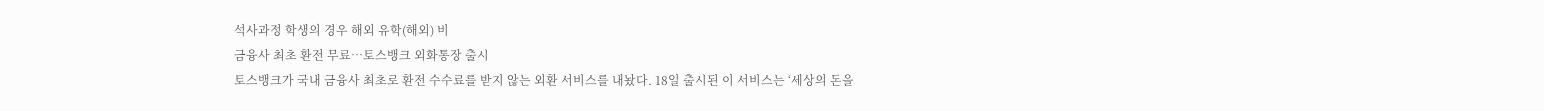석사과정 학생의 경우 해외 유학(해외) 비
금융사 최초 환전 무료…토스뱅크 외화통장 출시
토스뱅크가 국내 금융사 최초로 환전 수수료를 받지 않는 외환 서비스를 내놨다. 18일 출시된 이 서비스는 ‘세상의 돈을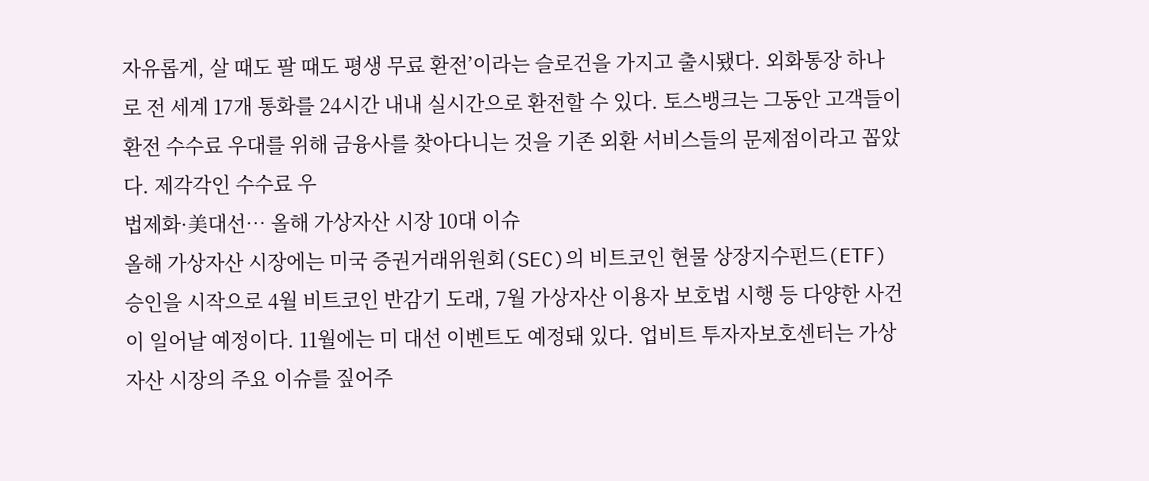자유롭게, 살 때도 팔 때도 평생 무료 환전’이라는 슬로건을 가지고 출시됐다. 외화통장 하나로 전 세계 17개 통화를 24시간 내내 실시간으로 환전할 수 있다. 토스뱅크는 그동안 고객들이 환전 수수료 우대를 위해 금융사를 찾아다니는 것을 기존 외환 서비스들의 문제점이라고 꼽았다. 제각각인 수수료 우
법제화·美대선… 올해 가상자산 시장 10대 이슈
올해 가상자산 시장에는 미국 증권거래위원회(SEC)의 비트코인 현물 상장지수펀드(ETF) 승인을 시작으로 4월 비트코인 반감기 도래, 7월 가상자산 이용자 보호법 시행 등 다양한 사건이 일어날 예정이다. 11월에는 미 대선 이벤트도 예정돼 있다. 업비트 투자자보호센터는 가상자산 시장의 주요 이슈를 짚어주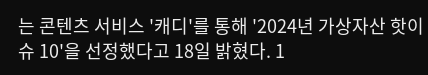는 콘텐츠 서비스 '캐디'를 통해 '2024년 가상자산 핫이슈 10'을 선정했다고 18일 밝혔다. 1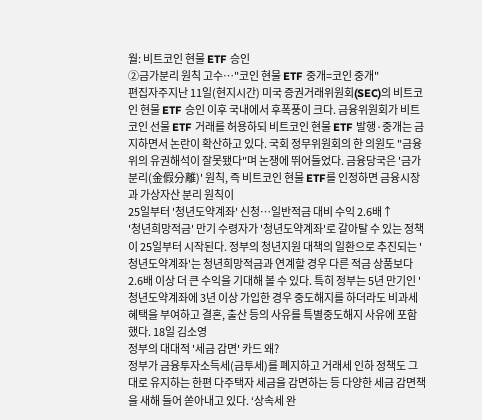월: 비트코인 현물 ETF 승인
②금가분리 원칙 고수…"코인 현물 ETF 중개=코인 중개"
편집자주지난 11일(현지시간) 미국 증권거래위원회(SEC)의 비트코인 현물 ETF 승인 이후 국내에서 후폭풍이 크다. 금융위원회가 비트코인 선물 ETF 거래를 허용하되 비트코인 현물 ETF 발행·중개는 금지하면서 논란이 확산하고 있다. 국회 정무위원회의 한 의원도 "금융위의 유권해석이 잘못됐다"며 논쟁에 뛰어들었다. 금융당국은 '금가분리(金假分離)' 원칙, 즉 비트코인 현물 ETF를 인정하면 금융시장과 가상자산 분리 원칙이
25일부터 '청년도약계좌' 신청…일반적금 대비 수익 2.6배↑
'청년희망적금' 만기 수령자가 '청년도약계좌'로 갈아탈 수 있는 정책이 25일부터 시작된다. 정부의 청년지원 대책의 일환으로 추진되는 '청년도약계좌'는 청년희망적금과 연계할 경우 다른 적금 상품보다 2.6배 이상 더 큰 수익을 기대해 볼 수 있다. 특히 정부는 5년 만기인 '청년도약계좌에 3년 이상 가입한 경우 중도해지를 하더라도 비과세 혜택을 부여하고 결혼, 출산 등의 사유를 특별중도해지 사유에 포함했다. 18일 김소영
정부의 대대적 '세금 감면' 카드 왜?
정부가 금융투자소득세(금투세)를 폐지하고 거래세 인하 정책도 그대로 유지하는 한편 다주택자 세금을 감면하는 등 다양한 세금 감면책을 새해 들어 쏟아내고 있다. ‘상속세 완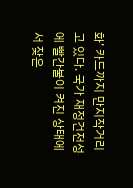화’ 카드까지 만지작거리고 있다. 국가 재정건전성에 빨간불이 켜진 상태에서 잦은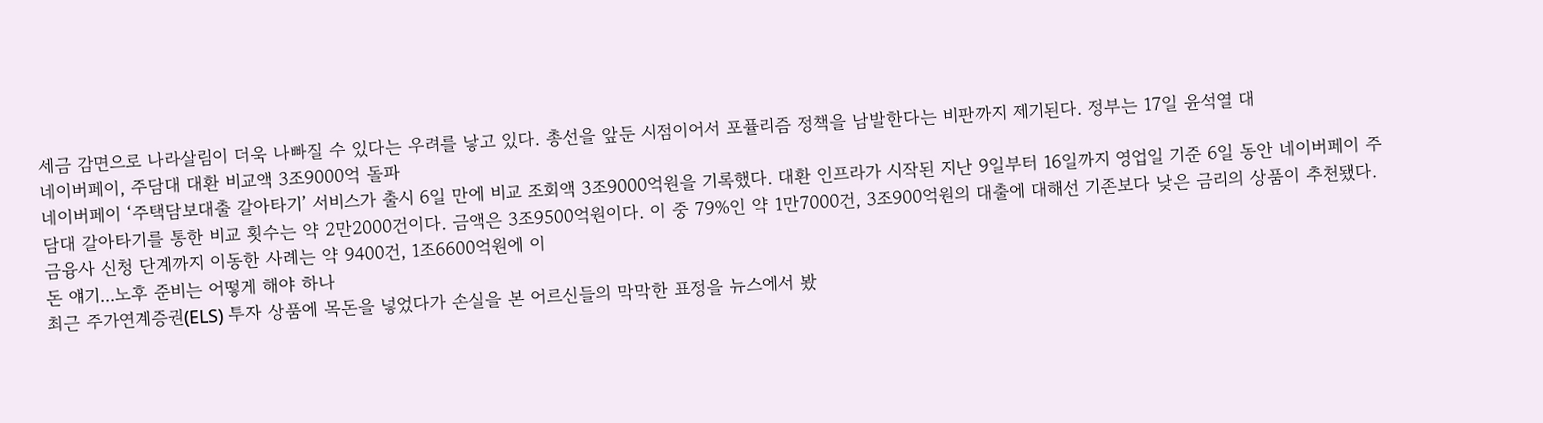세금 감면으로 나라살림이 더욱 나빠질 수 있다는 우려를 낳고 있다. 총선을 앞둔 시점이어서 포퓰리즘 정책을 남발한다는 비판까지 제기된다. 정부는 17일 윤석열 대
네이버페이, 주담대 대환 비교액 3조9000억 돌파
네이버페이 ‘주택담보대출 갈아타기’ 서비스가 출시 6일 만에 비교 조회액 3조9000억원을 기록했다. 대환 인프라가 시작된 지난 9일부터 16일까지 영업일 기준 6일 동안 네이버페이 주담대 갈아타기를 통한 비교 횟수는 약 2만2000건이다. 금액은 3조9500억원이다. 이 중 79%인 약 1만7000건, 3조900억원의 대출에 대해선 기존보다 낮은 금리의 상품이 추천됐다. 금융사 신청 단계까지 이동한 사례는 약 9400건, 1조6600억원에 이
돈 얘기...노후 준비는 어떻게 해야 하나
최근 주가연계증권(ELS) 투자 상품에 목돈을 넣었다가 손실을 본 어르신들의 막막한 표정을 뉴스에서 봤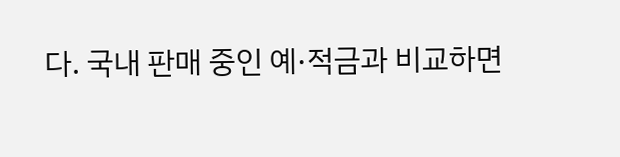다. 국내 판매 중인 예·적금과 비교하면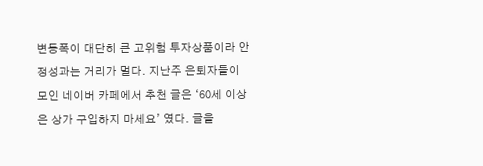변동폭이 대단히 큰 고위험 투자상품이라 안정성과는 거리가 멀다. 지난주 은퇴자들이 모인 네이버 카페에서 추천 글은 ‘60세 이상은 상가 구입하지 마세요’ 였다. 글을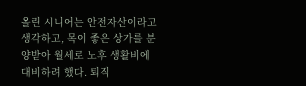올린 시니어는 안전자산이라고 생각하고, 목이 좋은 상가를 분양받아 월세로 노후 생활비에 대비하려 했다. 퇴직